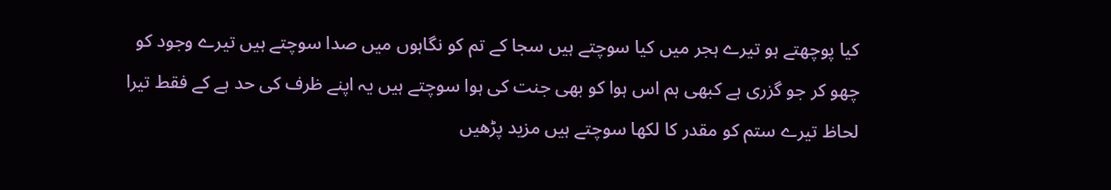کیا پوچھتے ہو تیرے ہجر میں کیا سوچتے ہیں سجا کے تم کو نگاہوں میں صدا سوچتے ہیں تیرے وجود کو چھو کر جو گزری ہے کبھی ہم اس ہوا کو بھی جنت کی ہوا سوچتے ہیں یہ اپنے ظرف کی حد ہے کے فقط تیرا لحاظ تیرے ستم کو مقدر کا لکھا سوچتے ہیں مزید پڑھیں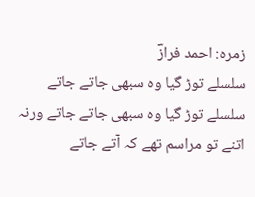زمرہ: احمد فرازؔ
سلسلے توڑ گیا وہ سبھی جاتے جاتے
سلسلے توڑ گیا وہ سبھی جاتے جاتے ورنہ اتنے تو مراسم تھے کہ آتے جاتے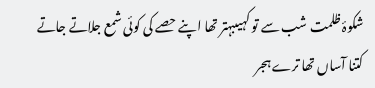شکوۂ ظلمت شب سے تو کہیںبہتر تھا اپنے حصے کی کوئی شمع جلاتے جاتے کتنا آساں تھا ترے ہجر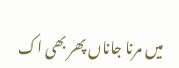میں مرنا جاناں پھر بھی اک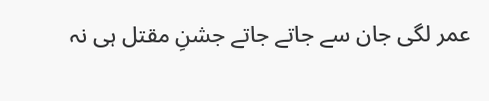عمر لگی جان سے جاتے جاتے جشنِ مقتل ہی نہ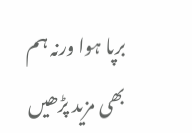برپا ہوا ورنہ ہم بھی مزید پڑھیں